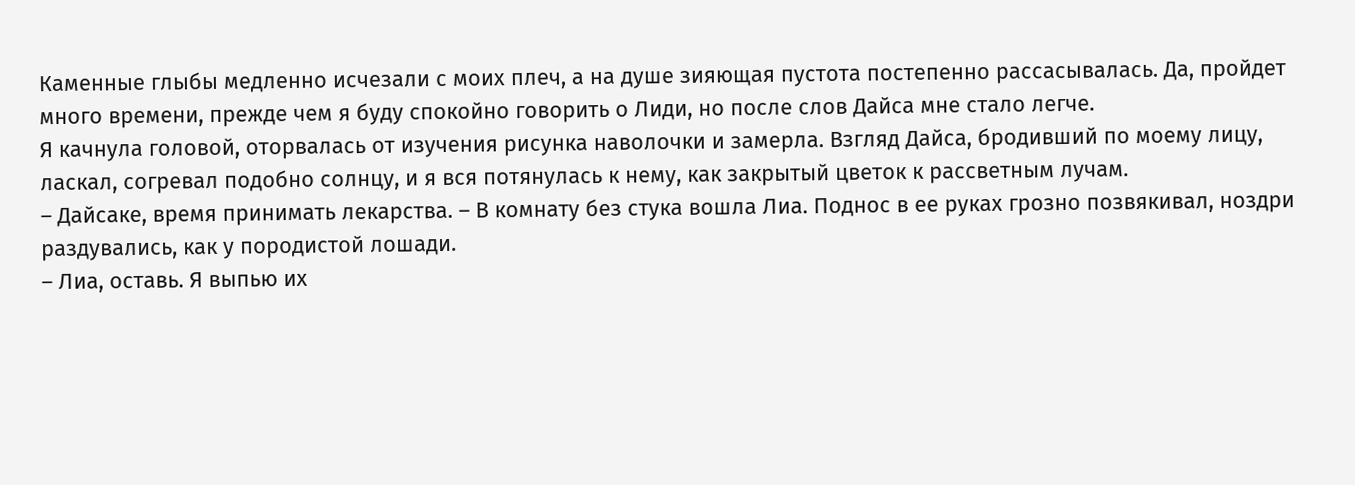Каменные глыбы медленно исчезали с моих плеч, а на душе зияющая пустота постепенно рассасывалась. Да, пройдет много времени, прежде чем я буду спокойно говорить о Лиди, но после слов Дайса мне стало легче.
Я качнула головой, оторвалась от изучения рисунка наволочки и замерла. Взгляд Дайса, бродивший по моему лицу, ласкал, согревал подобно солнцу, и я вся потянулась к нему, как закрытый цветок к рассветным лучам.
– Дайсаке, время принимать лекарства. – В комнату без стука вошла Лиа. Поднос в ее руках грозно позвякивал, ноздри раздувались, как у породистой лошади.
– Лиа, оставь. Я выпью их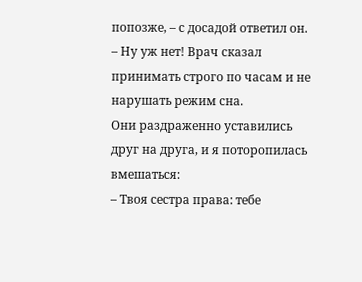попозже, – с досадой ответил он.
– Ну уж нет! Врач сказал принимать строго по часам и не нарушать режим сна.
Они раздраженно уставились друг на друга, и я поторопилась вмешаться:
– Твоя сестра права: тебе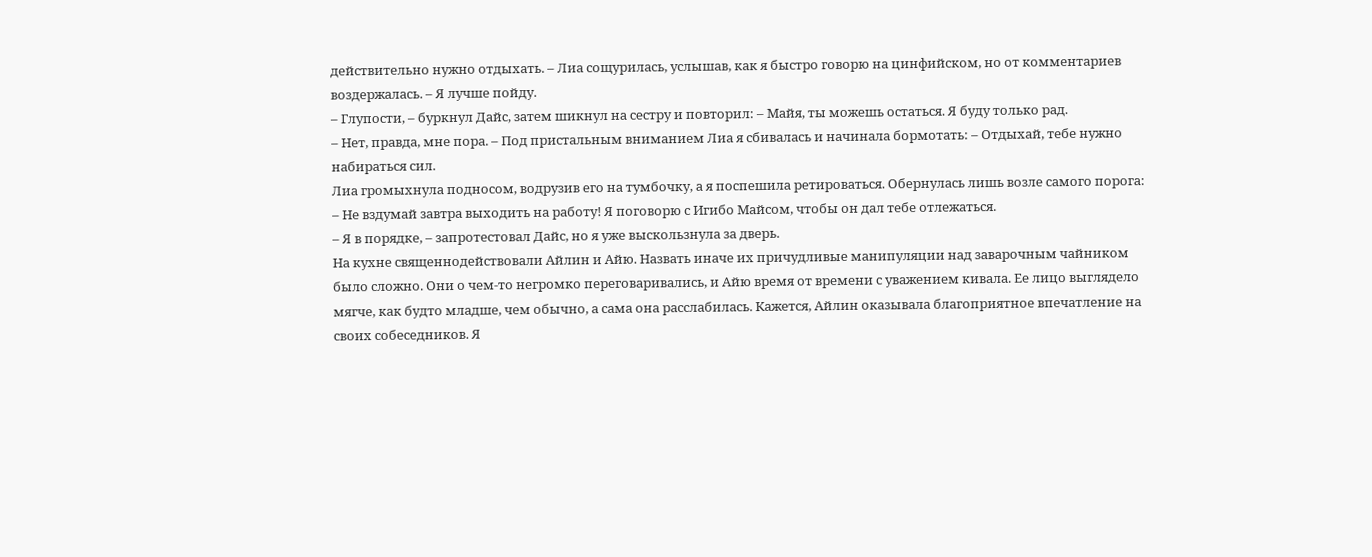действительно нужно отдыхать. – Лиа сощурилась, услышав, как я быстро говорю на цинфийском, но от комментариев воздержалась. – Я лучше пойду.
– Глупости, – буркнул Дайс, затем шикнул на сестру и повторил: – Майя, ты можешь остаться. Я буду только рад.
– Нет, правда, мне пора. – Под пристальным вниманием Лиа я сбивалась и начинала бормотать: – Отдыхай, тебе нужно набираться сил.
Лиа громыхнула подносом, водрузив его на тумбочку, а я поспешила ретироваться. Обернулась лишь возле самого порога:
– Не вздумай завтра выходить на работу! Я поговорю с Игибо Майсом, чтобы он дал тебе отлежаться.
– Я в порядке, – запротестовал Дайс, но я уже выскользнула за дверь.
На кухне священнодействовали Айлин и Айю. Назвать иначе их причудливые манипуляции над заварочным чайником было сложно. Они о чем-то негромко переговаривались, и Айю время от времени с уважением кивала. Ее лицо выглядело мягче, как будто младше, чем обычно, а сама она расслабилась. Кажется, Айлин оказывала благоприятное впечатление на своих собеседников. Я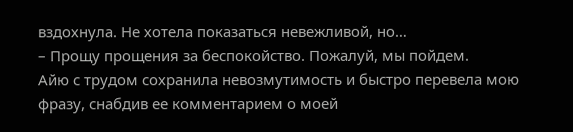вздохнула. Не хотела показаться невежливой, но…
– Прощу прощения за беспокойство. Пожалуй, мы пойдем.
Айю с трудом сохранила невозмутимость и быстро перевела мою фразу, снабдив ее комментарием о моей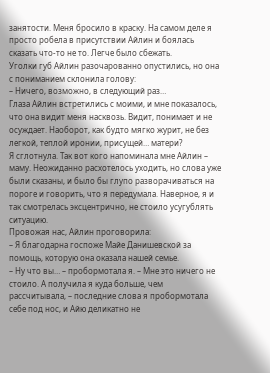занятости. Меня бросило в краску. На самом деле я просто робела в присутствии Айлин и боялась сказать что-то не то. Легче было сбежать.
Уголки губ Айлин разочарованно опустились, но она с пониманием склонила голову:
– Ничего, возможно, в следующий раз…
Глаза Айлин встретились с моими, и мне показалось, что она видит меня насквозь. Видит, понимает и не осуждает. Наоборот, как будто мягко журит, не без легкой, теплой иронии, присущей… матери?
Я сглотнула. Так вот кого напоминала мне Айлин – маму. Неожиданно расхотелось уходить, но слова уже были сказаны, и было бы глупо разворачиваться на пороге и говорить, что я передумала. Наверное, я и так смотрелась эксцентрично, не стоило усугублять ситуацию.
Провожая нас, Айлин проговорила:
– Я благодарна госпоже Майе Данишевской за помощь, которую она оказала нашей семье.
– Ну что вы… – пробормотала я. – Мне это ничего не стоило. А получила я куда больше, чем рассчитывала, – последние слова я пробормотала себе под нос, и Айю деликатно не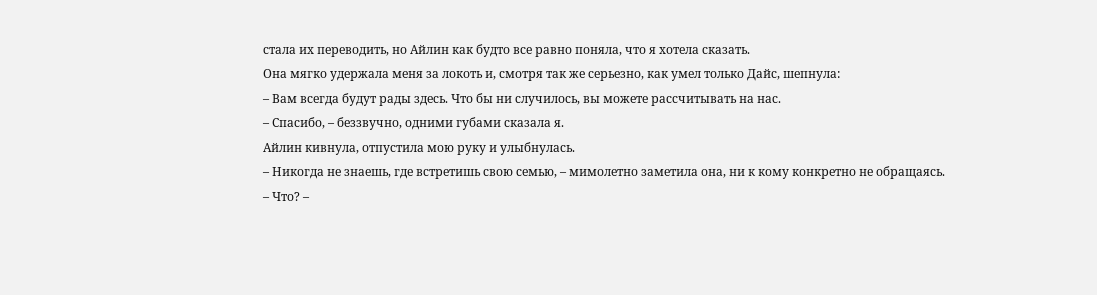стала их переводить, но Айлин как будто все равно поняла, что я хотела сказать.
Она мягко удержала меня за локоть и, смотря так же серьезно, как умел только Дайс, шепнула:
– Вам всегда будут рады здесь. Что бы ни случилось, вы можете рассчитывать на нас.
– Спасибо, – беззвучно, одними губами сказала я.
Айлин кивнула, отпустила мою руку и улыбнулась.
– Никогда не знаешь, где встретишь свою семью, – мимолетно заметила она, ни к кому конкретно не обращаясь.
– Что? –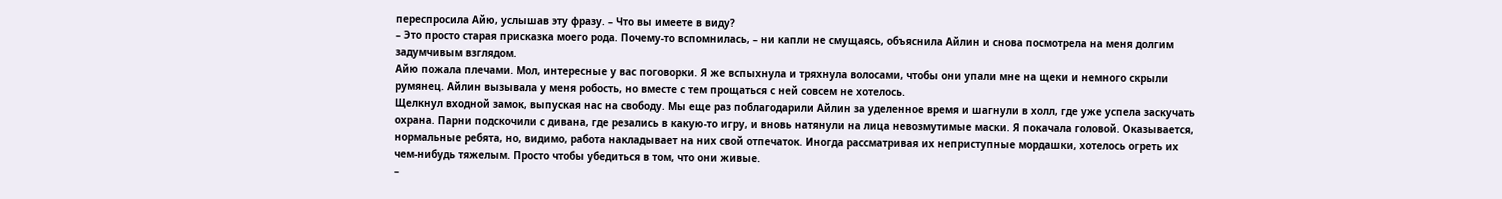переспросила Айю, услышав эту фразу. – Что вы имеете в виду?
– Это просто старая присказка моего рода. Почему-то вспомнилась, – ни капли не смущаясь, объяснила Айлин и снова посмотрела на меня долгим задумчивым взглядом.
Айю пожала плечами. Мол, интересные у вас поговорки. Я же вспыхнула и тряхнула волосами, чтобы они упали мне на щеки и немного скрыли румянец. Айлин вызывала у меня робость, но вместе с тем прощаться с ней совсем не хотелось.
Щелкнул входной замок, выпуская нас на свободу. Мы еще раз поблагодарили Айлин за уделенное время и шагнули в холл, где уже успела заскучать охрана. Парни подскочили с дивана, где резались в какую-то игру, и вновь натянули на лица невозмутимые маски. Я покачала головой. Оказывается, нормальные ребята, но, видимо, работа накладывает на них свой отпечаток. Иногда рассматривая их неприступные мордашки, хотелось огреть их чем-нибудь тяжелым. Просто чтобы убедиться в том, что они живые.
–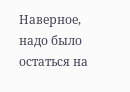Наверное, надо было остаться на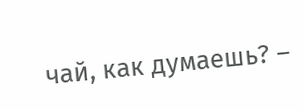чай, как думаешь? –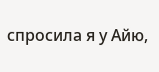спросила я у Айю,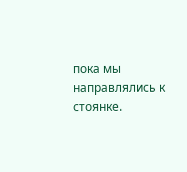пока мы направлялись к стоянке.